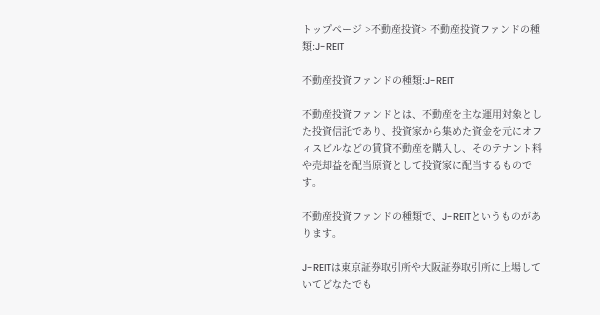トップページ >不動産投資> 不動産投資ファンドの種類:J-REIT

不動産投資ファンドの種類:J-REIT

不動産投資ファンドとは、不動産を主な運用対象とした投資信託であり、投資家から集めた資金を元にオフィスビルなどの賃貸不動産を購入し、そのテナント料や売却益を配当原資として投資家に配当するものです。

不動産投資ファンドの種類で、J-REITというものがあります。

J-REITは東京証券取引所や大阪証券取引所に上場していてどなたでも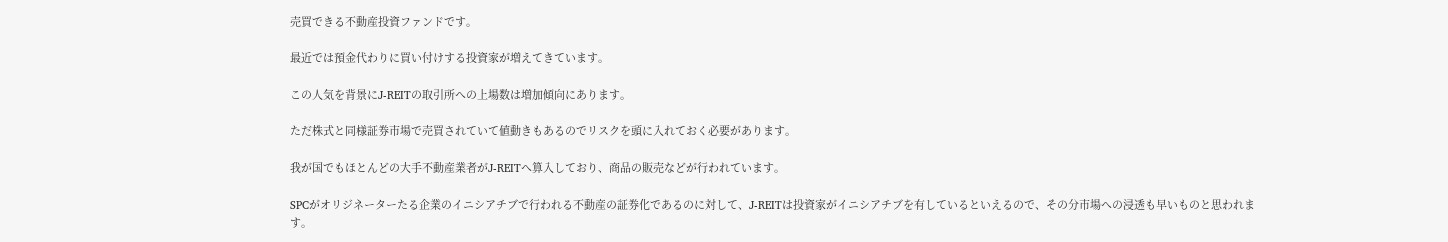売買できる不動産投資ファンドです。

最近では預金代わりに買い付けする投資家が増えてきています。

この人気を背景にJ-REITの取引所への上場数は増加傾向にあります。

ただ株式と同様証券市場で売買されていて値動きもあるのでリスクを頭に入れておく必要があります。

我が国でもほとんどの大手不動産業者がJ-REITへ算入しており、商品の販売などが行われています。

SPCがオリジネーターたる企業のイニシアチブで行われる不動産の証券化であるのに対して、J-REITは投資家がイニシアチブを有しているといえるので、その分市場への浸透も早いものと思われます。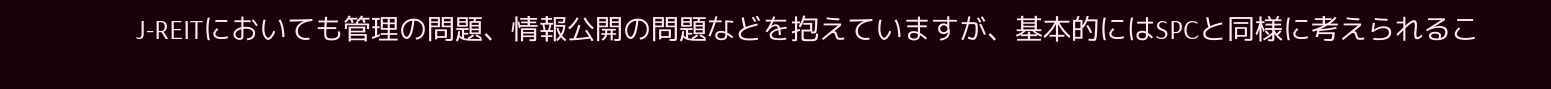J-REITにおいても管理の問題、情報公開の問題などを抱えていますが、基本的にはSPCと同様に考えられるこ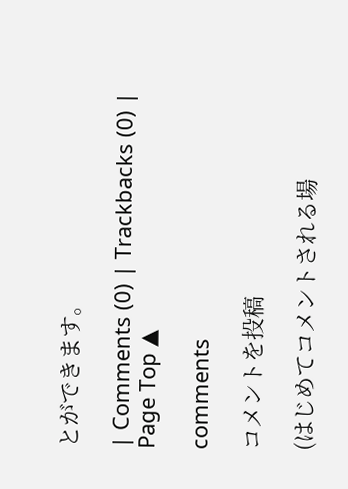とができます。

| Comments (0) | Trackbacks (0) | Page Top ▲

comments

コメントを投稿

(はじめてコメントされる場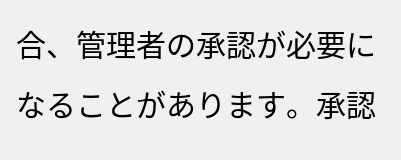合、管理者の承認が必要になることがあります。承認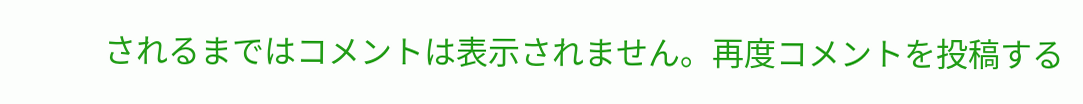されるまではコメントは表示されません。再度コメントを投稿する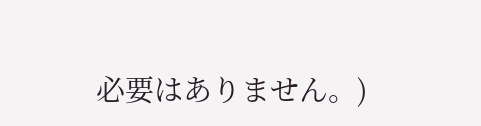必要はありません。)